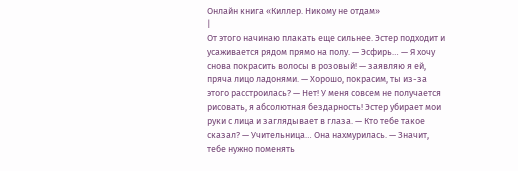Онлайн книга «Киллер. Никому не отдам»
|
От этого начинаю плакать еще сильнее. Эстер подходит и усаживается рядом прямо на полу. — Эсфирь… — Я хочу снова покрасить волосы в розовый! — заявляю я ей, пряча лицо ладонями. — Хорошо, покрасим, ты из-за этого расстроилась? — Нет! У меня совсем не получается рисовать, я абсолютная бездарность! Эстер убирает мои руки с лица и заглядывает в глаза. — Кто тебе такое сказал? — Учительница… Она нахмурилась. — Значит, тебе нужно поменять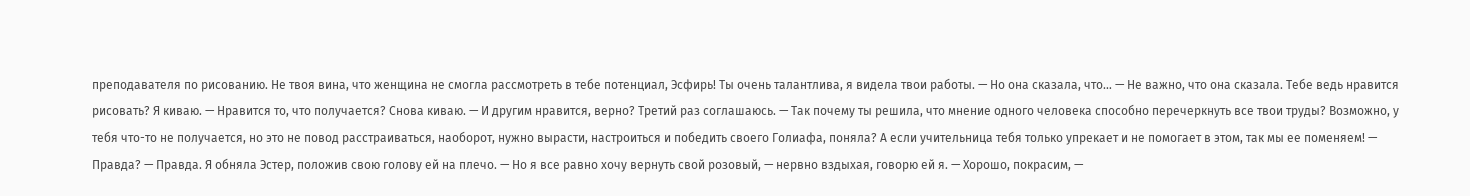преподавателя по рисованию. Не твоя вина, что женщина не смогла рассмотреть в тебе потенциал, Эсфирь! Ты очень талантлива, я видела твои работы. — Но она сказала, что… — Не важно, что она сказала. Тебе ведь нравится рисовать? Я киваю. — Нравится то, что получается? Снова киваю. — И другим нравится, верно? Третий раз соглашаюсь. — Так почему ты решила, что мнение одного человека способно перечеркнуть все твои труды? Возможно, у тебя что-то не получается, но это не повод расстраиваться, наоборот, нужно вырасти, настроиться и победить своего Голиафа, поняла? А если учительница тебя только упрекает и не помогает в этом, так мы ее поменяем! — Правда? — Правда. Я обняла Эстер, положив свою голову ей на плечо. — Но я все равно хочу вернуть свой розовый, — нервно вздыхая, говорю ей я. — Хорошо, покрасим, —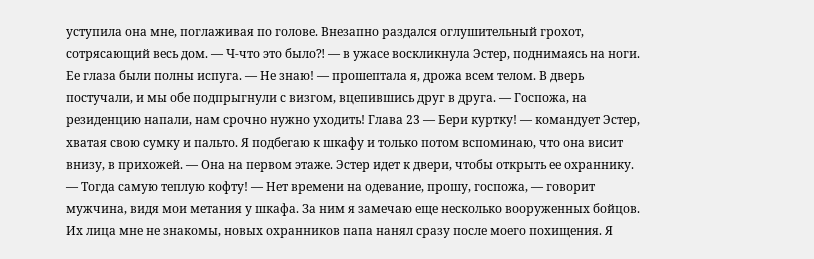уступила она мне, поглаживая по голове. Внезапно раздался оглушительный грохот, сотрясающий весь дом. — Ч-что это было⁈ — в ужасе воскликнула Эстер, поднимаясь на ноги. Ее глаза были полны испуга. — Не знаю! — прошептала я, дрожа всем телом. В дверь постучали, и мы обе подпрыгнули с визгом, вцепившись друг в друга. — Госпожа, на резиденцию напали, нам срочно нужно уходить! Глава 23 — Бери куртку! — командует Эстер, хватая свою сумку и пальто. Я подбегаю к шкафу и только потом вспоминаю, что она висит внизу, в прихожей. — Она на первом этаже. Эстер идет к двери, чтобы открыть ее охраннику. — Тогда самую теплую кофту! — Нет времени на одевание, прошу, госпожа, — говорит мужчина, видя мои метания у шкафа. За ним я замечаю еще несколько вооруженных бойцов. Их лица мне не знакомы, новых охранников папа нанял сразу после моего похищения. Я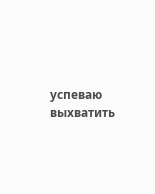успеваю выхватить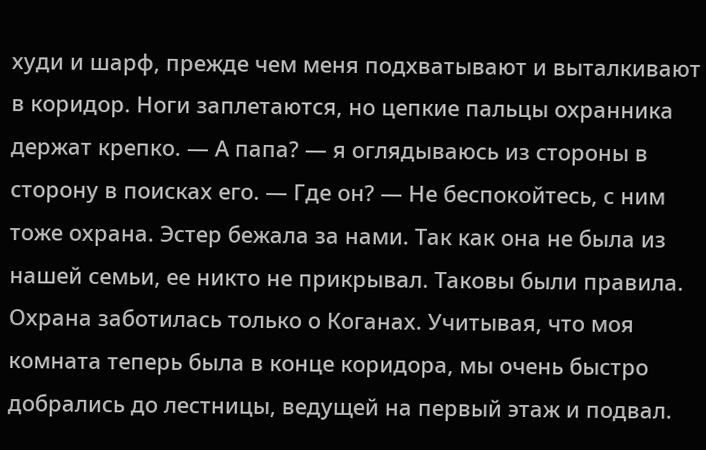худи и шарф, прежде чем меня подхватывают и выталкивают в коридор. Ноги заплетаются, но цепкие пальцы охранника держат крепко. — А папа? — я оглядываюсь из стороны в сторону в поисках его. — Где он? — Не беспокойтесь, с ним тоже охрана. Эстер бежала за нами. Так как она не была из нашей семьи, ее никто не прикрывал. Таковы были правила. Охрана заботилась только о Коганах. Учитывая, что моя комната теперь была в конце коридора, мы очень быстро добрались до лестницы, ведущей на первый этаж и подвал.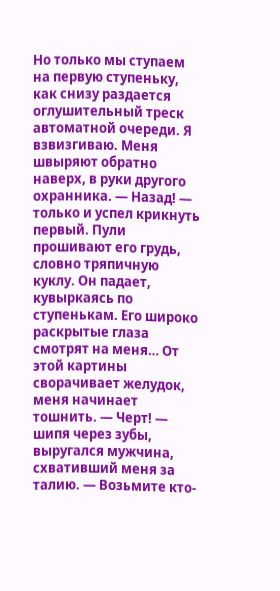Но только мы ступаем на первую ступеньку, как снизу раздается оглушительный треск автоматной очереди. Я взвизгиваю. Меня швыряют обратно наверх, в руки другого охранника. — Назад! — только и успел крикнуть первый. Пули прошивают его грудь, словно тряпичную куклу. Он падает, кувыркаясь по ступенькам. Его широко раскрытые глаза смотрят на меня… От этой картины сворачивает желудок, меня начинает тошнить. — Черт! — шипя через зубы, выругался мужчина, схвативший меня за талию. — Возьмите кто-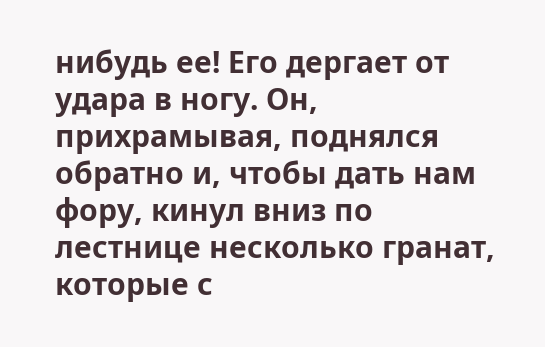нибудь ее! Его дергает от удара в ногу. Он, прихрамывая, поднялся обратно и, чтобы дать нам фору, кинул вниз по лестнице несколько гранат, которые с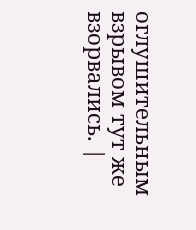оглушительным взрывом тут же взорвались. |